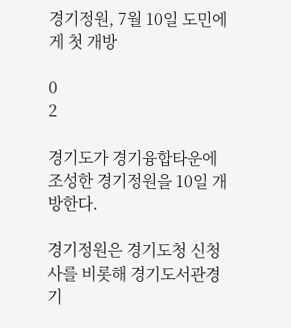경기정원, 7월 10일 도민에게 첫 개방

0
2

경기도가 경기융합타운에 조성한 경기정원을 10일 개방한다.

경기정원은 경기도청 신청사를 비롯해 경기도서관경기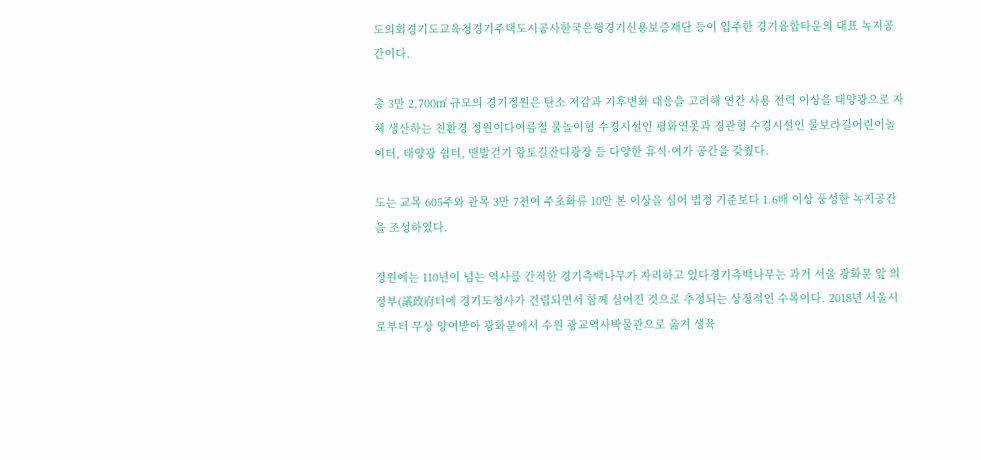도의회경기도교육청경기주택도시공사한국은행경기신용보증재단 등이 입주한 경기융합타운의 대표 녹지공간이다.

총 3만 2,700㎡ 규모의 경기정원은 탄소 저감과 기후변화 대응을 고려해 연간 사용 전력 이상을 태양광으로 자체 생산하는 친환경 정원이다여름철 물놀이형 수경시설인 평화연못과 경관형 수경시설인 물보라길어린이놀이터, 태양광 쉼터, 맨발걷기 황토길잔디광장 등 다양한 휴식·여가 공간을 갖췄다.

도는 교목 605주와 관목 3만 7천여 주초화류 10만 본 이상을 심어 법정 기준보다 1.6배 이상 풍성한 녹지공간을 조성하였다.

정원에는 110년이 넘는 역사를 간직한 경기측백나무가 자리하고 있다경기측백나무는 과거 서울 광화문 앞 의정부(議政府터에 경기도청사가 건립되면서 함께 심어진 것으로 추정되는 상징적인 수목이다. 2018년 서울시로부터 무상 양여받아 광화문에서 수원 광교역사박물관으로 옮겨 생육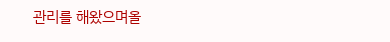관리를 해왔으며올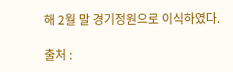해 2월 말 경기정원으로 이식하였다.

출처 :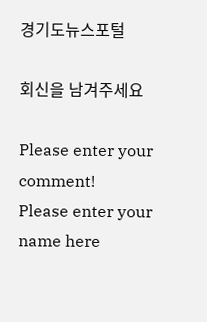경기도뉴스포털

회신을 남겨주세요

Please enter your comment!
Please enter your name here